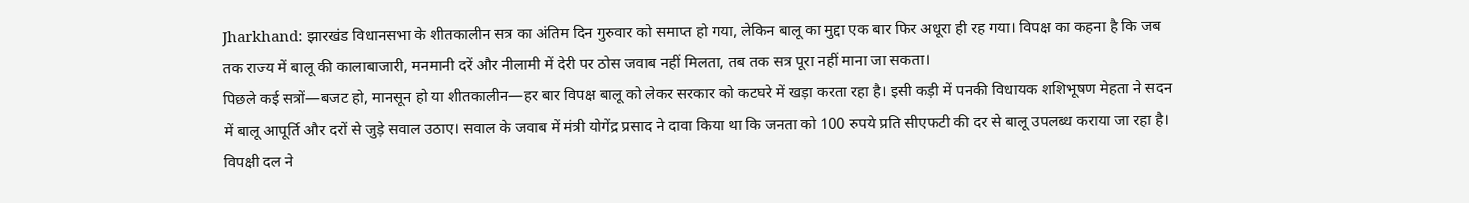Jharkhand: झारखंड विधानसभा के शीतकालीन सत्र का अंतिम दिन गुरुवार को समाप्त हो गया, लेकिन बालू का मुद्दा एक बार फिर अधूरा ही रह गया। विपक्ष का कहना है कि जब तक राज्य में बालू की कालाबाजारी, मनमानी दरें और नीलामी में देरी पर ठोस जवाब नहीं मिलता, तब तक सत्र पूरा नहीं माना जा सकता।
पिछले कई सत्रों—बजट हो, मानसून हो या शीतकालीन—हर बार विपक्ष बालू को लेकर सरकार को कटघरे में खड़ा करता रहा है। इसी कड़ी में पनकी विधायक शशिभूषण मेहता ने सदन में बालू आपूर्ति और दरों से जुड़े सवाल उठाए। सवाल के जवाब में मंत्री योगेंद्र प्रसाद ने दावा किया था कि जनता को 100 रुपये प्रति सीएफटी की दर से बालू उपलब्ध कराया जा रहा है।
विपक्षी दल ने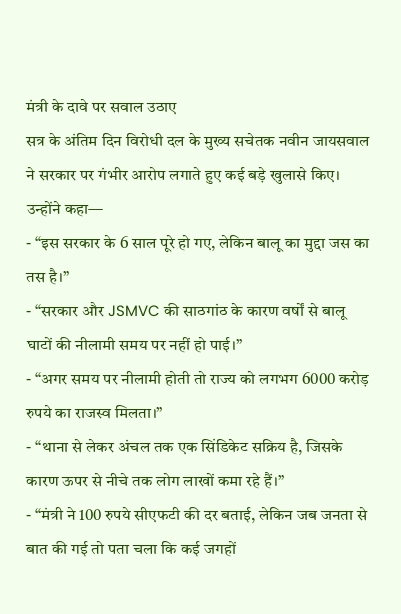मंत्री के दावे पर सवाल उठाए
सत्र के अंतिम दिन विरोधी दल के मुख्य सचेतक नवीन जायसवाल ने सरकार पर गंभीर आरोप लगाते हुए कई बड़े खुलासे किए। उन्होंने कहा—
- “इस सरकार के 6 साल पूरे हो गए, लेकिन बालू का मुद्दा जस का तस है।”
- “सरकार और JSMVC की साठगांठ के कारण वर्षों से बालू घाटों की नीलामी समय पर नहीं हो पाई।”
- “अगर समय पर नीलामी होती तो राज्य को लगभग 6000 करोड़ रुपये का राजस्व मिलता।”
- “थाना से लेकर अंचल तक एक सिंडिकेट सक्रिय है, जिसके कारण ऊपर से नीचे तक लोग लाखों कमा रहे हैं।”
- “मंत्री ने 100 रुपये सीएफटी की दर बताई, लेकिन जब जनता से बात की गई तो पता चला कि कई जगहों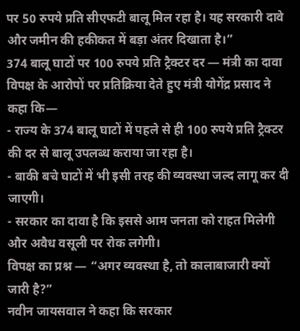पर 50 रुपये प्रति सीएफटी बालू मिल रहा है। यह सरकारी दावे और जमीन की हकीकत में बड़ा अंतर दिखाता है।”
374 बालू घाटों पर 100 रुपये प्रति ट्रैक्टर दर — मंत्री का दावा
विपक्ष के आरोपों पर प्रतिक्रिया देते हुए मंत्री योगेंद्र प्रसाद ने कहा कि—
- राज्य के 374 बालू घाटों में पहले से ही 100 रुपये प्रति ट्रैक्टर की दर से बालू उपलब्ध कराया जा रहा है।
- बाकी बचे घाटों में भी इसी तरह की व्यवस्था जल्द लागू कर दी जाएगी।
- सरकार का दावा है कि इससे आम जनता को राहत मिलेगी और अवैध वसूली पर रोक लगेगी।
विपक्ष का प्रश्न — “अगर व्यवस्था है, तो कालाबाजारी क्यों जारी है?”
नवीन जायसवाल ने कहा कि सरकार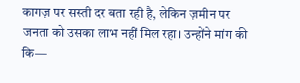कागज़ पर सस्ती दर बता रही है, लेकिन ज़मीन पर जनता को उसका लाभ नहीं मिल रहा। उन्होंने मांग की कि—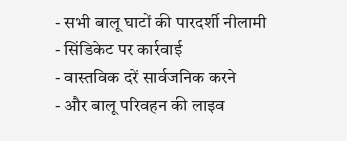- सभी बालू घाटों की पारदर्शी नीलामी
- सिंडिकेट पर कार्रवाई
- वास्तविक दरें सार्वजनिक करने
- और बालू परिवहन की लाइव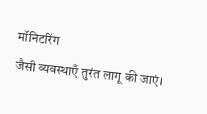मॉनिटरिंग
जैसी व्यवस्थाएँ तुरंत लागू की जाएं।